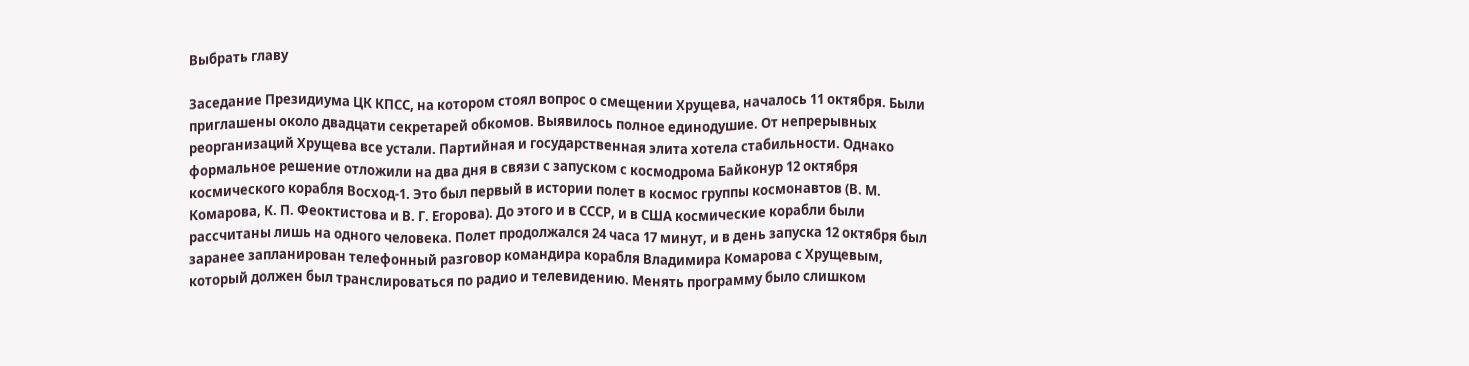Выбрать главу

Заседание Президиума ЦК КПСС, на котором стоял вопрос о смещении Хрущева, началось 11 октября. Были приглашены около двадцати секретарей обкомов. Выявилось полное единодушие. От непрерывных реорганизаций Хрущева все устали. Партийная и государственная элита хотела стабильности. Однако формальное решение отложили на два дня в связи с запуском с космодрома Байконур 12 октября космического корабля Восход-1. Это был первый в истории полет в космос группы космонавтов (В. М. Комарова, К. П. Феоктистова и В. Г. Егорова). До этого и в СССР, и в США космические корабли были рассчитаны лишь на одного человека. Полет продолжался 24 часа 17 минут, и в день запуска 12 октября был заранее запланирован телефонный разговор командира корабля Владимира Комарова с Хрущевым, который должен был транслироваться по радио и телевидению. Менять программу было слишком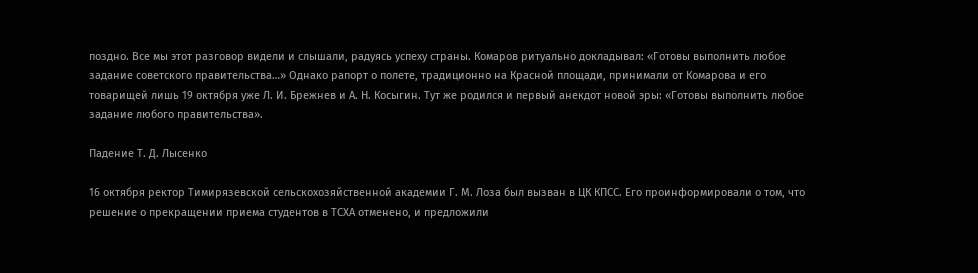поздно. Все мы этот разговор видели и слышали, радуясь успеху страны. Комаров ритуально докладывал: «Готовы выполнить любое задание советского правительства…» Однако рапорт о полете, традиционно на Красной площади, принимали от Комарова и его товарищей лишь 19 октября уже Л. И. Брежнев и А. Н. Косыгин. Тут же родился и первый анекдот новой эры: «Готовы выполнить любое задание любого правительства».

Падение Т. Д. Лысенко

16 октября ректор Тимирязевской сельскохозяйственной академии Г. М. Лоза был вызван в ЦК КПСС. Его проинформировали о том, что решение о прекращении приема студентов в ТСХА отменено, и предложили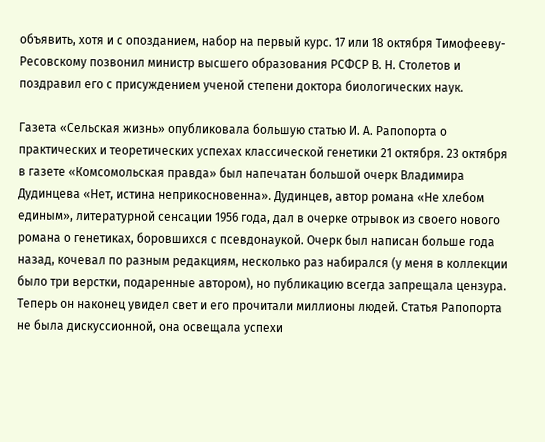объявить, хотя и с опозданием, набор на первый курс. 17 или 18 октября Тимофееву-Ресовскому позвонил министр высшего образования РСФСР В. Н. Столетов и поздравил его с присуждением ученой степени доктора биологических наук.

Газета «Сельская жизнь» опубликовала большую статью И. А. Рапопорта о практических и теоретических успехах классической генетики 21 октября. 23 октября в газете «Комсомольская правда» был напечатан большой очерк Владимира Дудинцева «Нет, истина неприкосновенна». Дудинцев, автор романа «Не хлебом единым», литературной сенсации 1956 года, дал в очерке отрывок из своего нового романа о генетиках, боровшихся с псевдонаукой. Очерк был написан больше года назад, кочевал по разным редакциям, несколько раз набирался (у меня в коллекции было три верстки, подаренные автором), но публикацию всегда запрещала цензура. Теперь он наконец увидел свет и его прочитали миллионы людей. Статья Рапопорта не была дискуссионной, она освещала успехи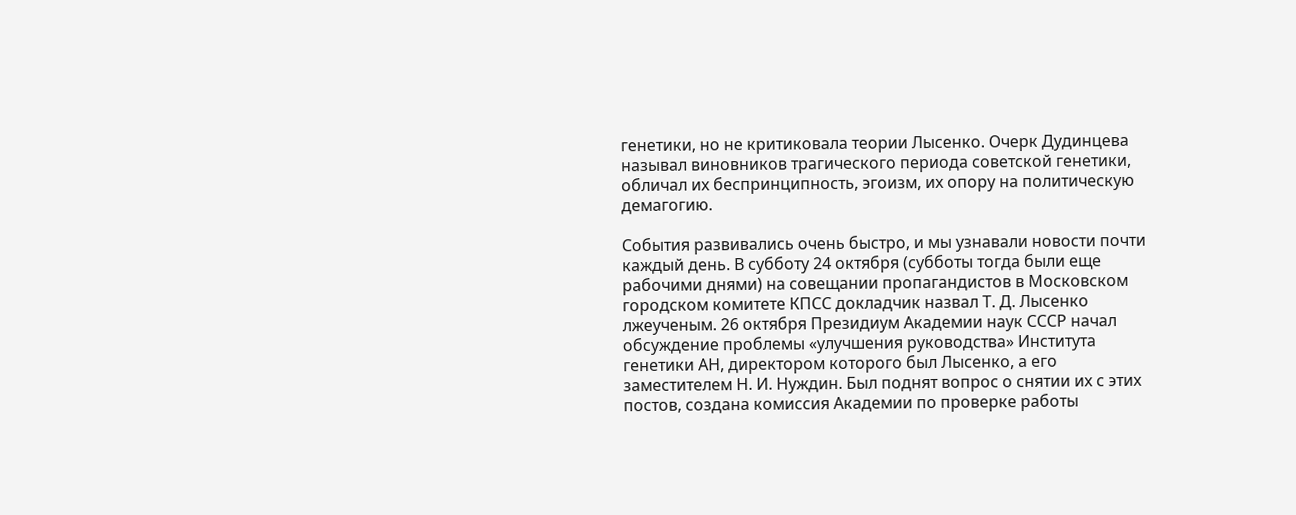генетики, но не критиковала теории Лысенко. Очерк Дудинцева называл виновников трагического периода советской генетики, обличал их беспринципность, эгоизм, их опору на политическую демагогию.

События развивались очень быстро, и мы узнавали новости почти каждый день. В субботу 24 октября (субботы тогда были еще рабочими днями) на совещании пропагандистов в Московском городском комитете КПСС докладчик назвал Т. Д. Лысенко лжеученым. 26 октября Президиум Академии наук СССР начал обсуждение проблемы «улучшения руководства» Института генетики АН, директором которого был Лысенко, а его заместителем Н. И. Нуждин. Был поднят вопрос о снятии их с этих постов, создана комиссия Академии по проверке работы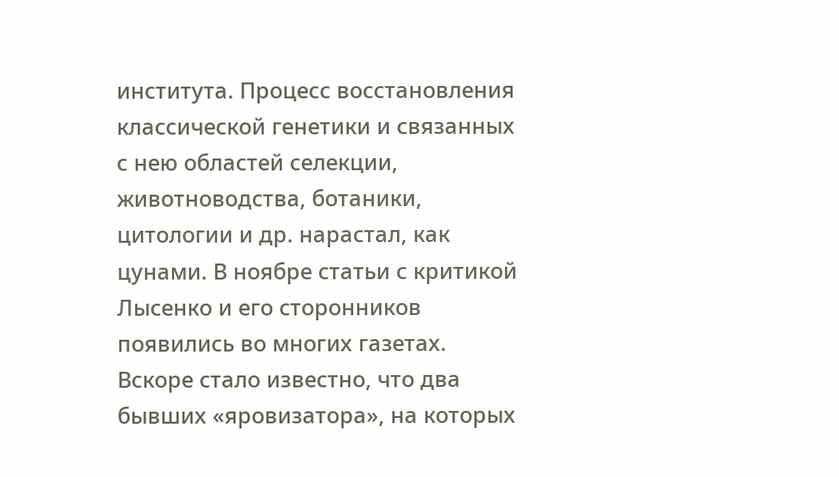института. Процесс восстановления классической генетики и связанных с нею областей селекции, животноводства, ботаники, цитологии и др. нарастал, как цунами. В ноябре статьи с критикой Лысенко и его сторонников появились во многих газетах. Вскоре стало известно, что два бывших «яровизатора», на которых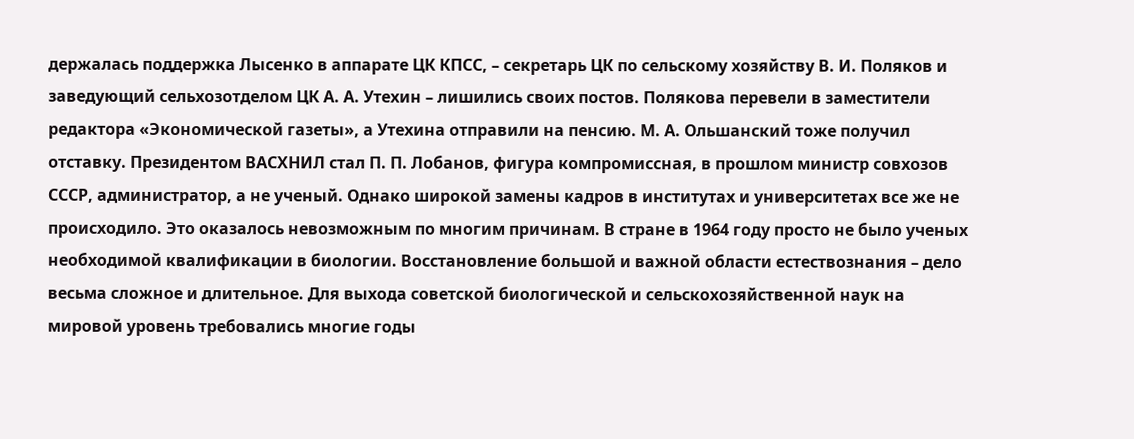держалась поддержка Лысенко в аппарате ЦК КПСС, – секретарь ЦК по сельскому хозяйству В. И. Поляков и заведующий сельхозотделом ЦК А. А. Утехин – лишились своих постов. Полякова перевели в заместители редактора «Экономической газеты», а Утехина отправили на пенсию. М. А. Ольшанский тоже получил отставку. Президентом ВАСХНИЛ стал П. П. Лобанов, фигура компромиссная, в прошлом министр совхозов СССР, администратор, а не ученый. Однако широкой замены кадров в институтах и университетах все же не происходило. Это оказалось невозможным по многим причинам. В стране в 1964 году просто не было ученых необходимой квалификации в биологии. Восстановление большой и важной области естествознания – дело весьма сложное и длительное. Для выхода советской биологической и сельскохозяйственной наук на мировой уровень требовались многие годы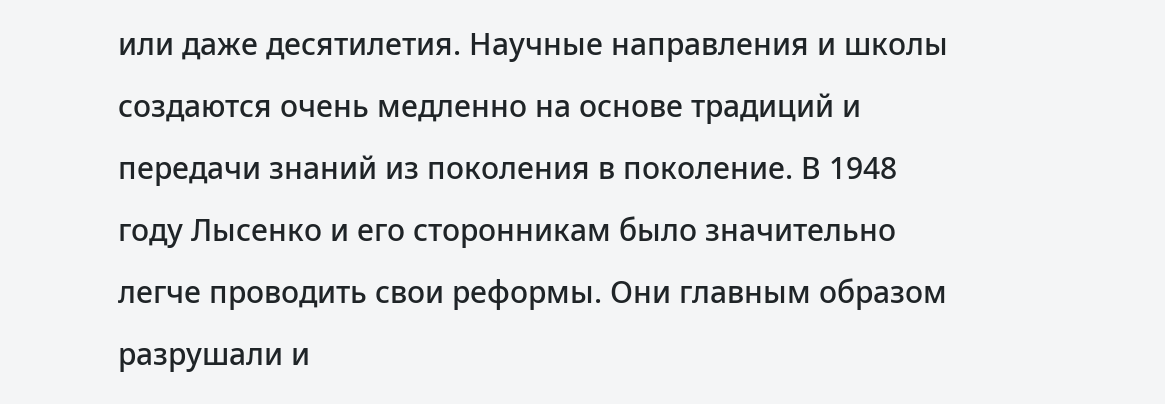или даже десятилетия. Научные направления и школы создаются очень медленно на основе традиций и передачи знаний из поколения в поколение. В 1948 году Лысенко и его сторонникам было значительно легче проводить свои реформы. Они главным образом разрушали и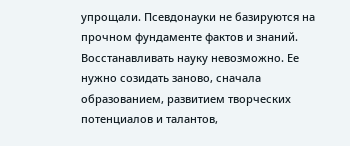упрощали. Псевдонауки не базируются на прочном фундаменте фактов и знаний. Восстанавливать науку невозможно. Ее нужно созидать заново, сначала образованием, развитием творческих потенциалов и талантов,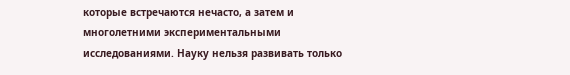которые встречаются нечасто, а затем и многолетними экспериментальными исследованиями. Науку нельзя развивать только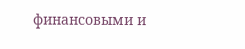финансовыми и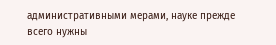административными мерами, науке прежде всего нужны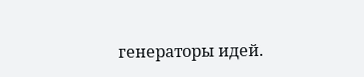генераторы идей.